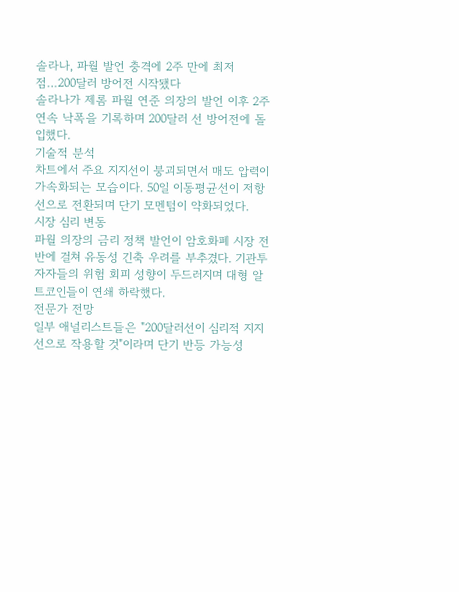솔라나, 파월 발언 충격에 2주 만에 최저점…200달러 방어전 시작됐다
솔라나가 제롬 파월 연준 의장의 발언 이후 2주 연속 낙폭을 기록하며 200달러 선 방어전에 돌입했다.
기술적 분석
차트에서 주요 지지선이 붕괴되면서 매도 압력이 가속화되는 모습이다. 50일 이동평균선이 저항선으로 전환되며 단기 모멘텀이 약화되었다.
시장 심리 변동
파월 의장의 금리 정책 발언이 암호화폐 시장 전반에 걸쳐 유동성 긴축 우려를 부추겼다. 기관투자자들의 위험 회피 성향이 두드러지며 대형 알트코인들이 연쇄 하락했다.
전문가 전망
일부 애널리스트들은 "200달러선이 심리적 지지선으로 작용할 것"이라며 단기 반등 가능성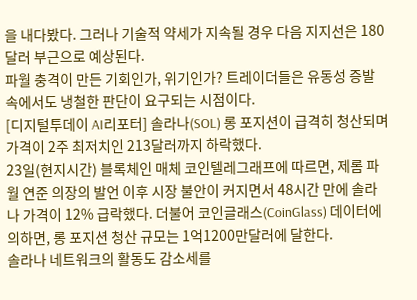을 내다봤다. 그러나 기술적 약세가 지속될 경우 다음 지지선은 180달러 부근으로 예상된다.
파월 충격이 만든 기회인가, 위기인가? 트레이더들은 유동성 증발 속에서도 냉철한 판단이 요구되는 시점이다.
[디지털투데이 AI리포터] 솔라나(SOL) 롱 포지션이 급격히 청산되며 가격이 2주 최저치인 213달러까지 하락했다.
23일(현지시간) 블록체인 매체 코인텔레그래프에 따르면, 제롬 파월 연준 의장의 발언 이후 시장 불안이 커지면서 48시간 만에 솔라나 가격이 12% 급락했다. 더불어 코인글래스(CoinGlass) 데이터에 의하면, 롱 포지션 청산 규모는 1억1200만달러에 달한다.
솔라나 네트워크의 활동도 감소세를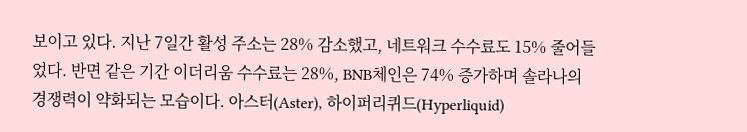보이고 있다. 지난 7일간 활성 주소는 28% 감소했고, 네트워크 수수료도 15% 줄어들었다. 반면 같은 기간 이더리움 수수료는 28%, BNB체인은 74% 증가하며 솔라나의 경쟁력이 약화되는 모습이다. 아스터(Aster), 하이퍼리퀴드(Hyperliquid)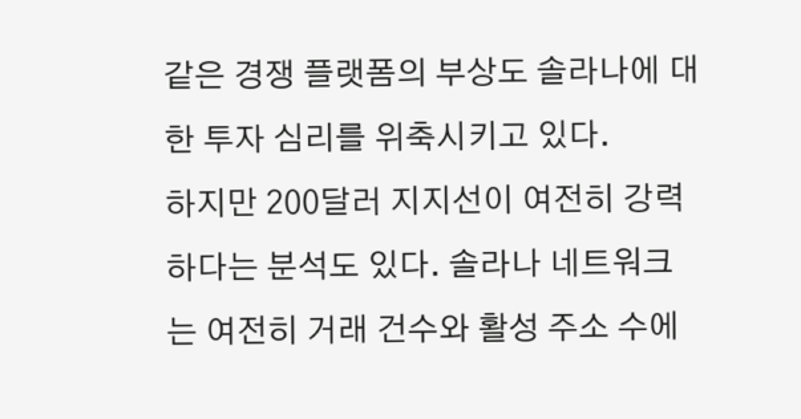같은 경쟁 플랫폼의 부상도 솔라나에 대한 투자 심리를 위축시키고 있다.
하지만 200달러 지지선이 여전히 강력하다는 분석도 있다. 솔라나 네트워크는 여전히 거래 건수와 활성 주소 수에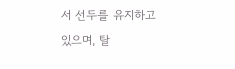서 선두를 유지하고 있으며, 탈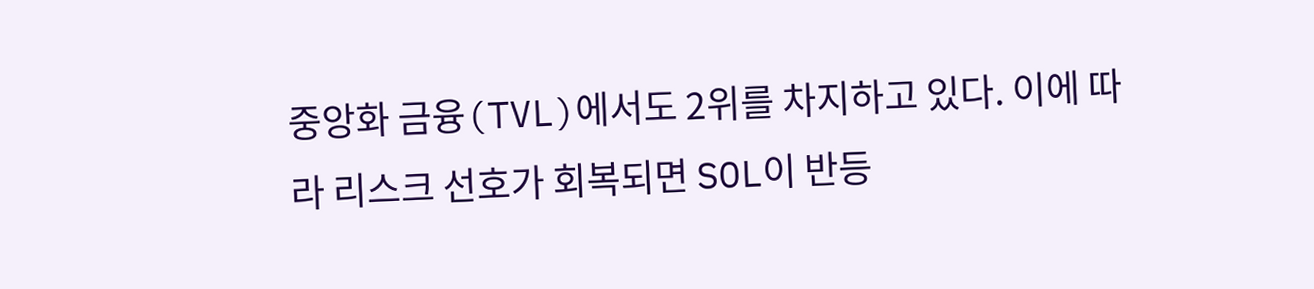중앙화 금융(TVL)에서도 2위를 차지하고 있다. 이에 따라 리스크 선호가 회복되면 SOL이 반등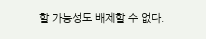할 가능성도 배제할 수 없다.